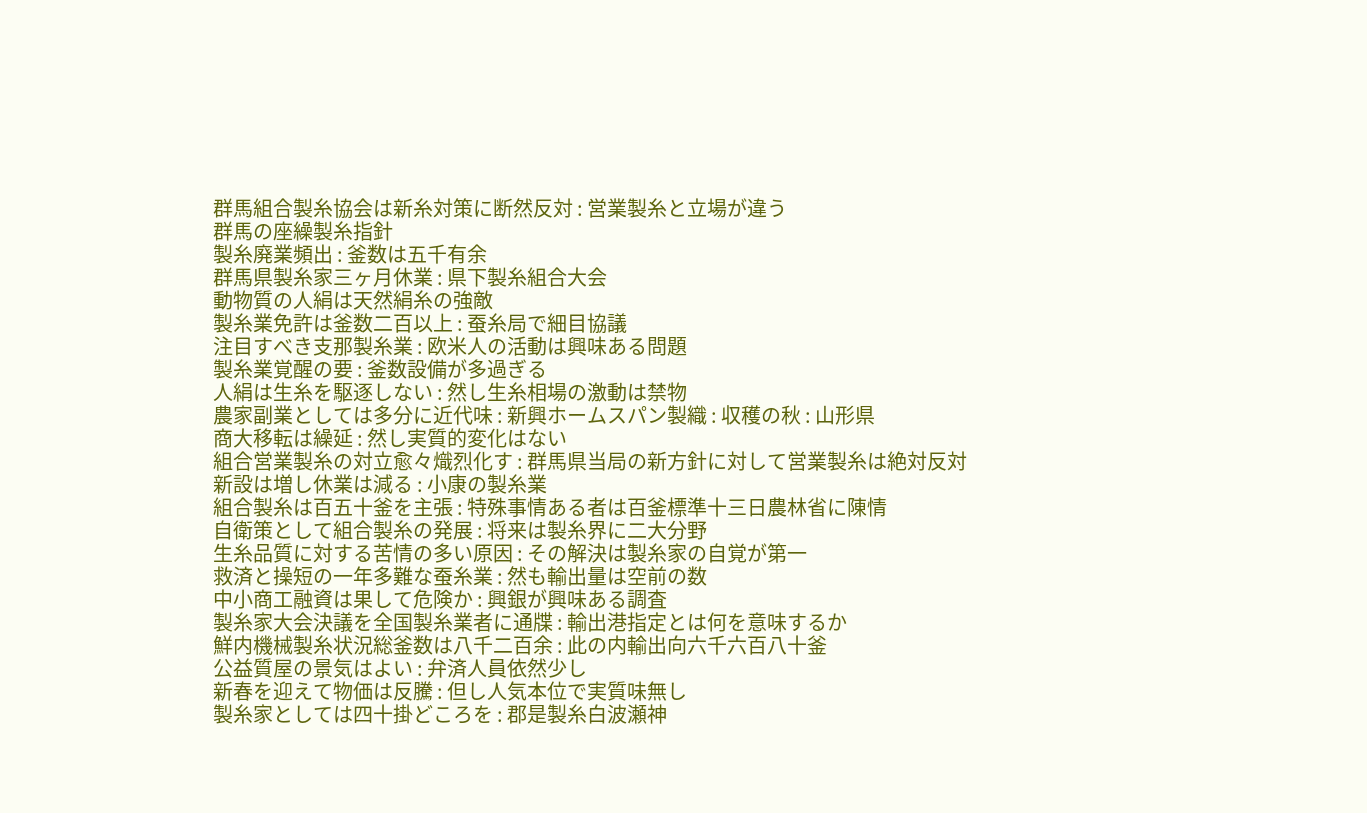群馬組合製糸協会は新糸対策に断然反対 : 営業製糸と立場が違う
群馬の座繰製糸指針
製糸廃業頻出 : 釜数は五千有余
群馬県製糸家三ヶ月休業 : 県下製糸組合大会
動物質の人絹は天然絹糸の強敵
製糸業免許は釜数二百以上 : 蚕糸局で細目協議
注目すべき支那製糸業 : 欧米人の活動は興味ある問題
製糸業覚醒の要 : 釜数設備が多過ぎる
人絹は生糸を駆逐しない : 然し生糸相場の激動は禁物
農家副業としては多分に近代味 : 新興ホームスパン製織 : 収穫の秋 : 山形県
商大移転は繰延 : 然し実質的変化はない
組合営業製糸の対立愈々熾烈化す : 群馬県当局の新方針に対して営業製糸は絶対反対
新設は増し休業は減る : 小康の製糸業
組合製糸は百五十釜を主張 : 特殊事情ある者は百釜標準十三日農林省に陳情
自衛策として組合製糸の発展 : 将来は製糸界に二大分野
生糸品質に対する苦情の多い原因 : その解決は製糸家の自覚が第一
救済と操短の一年多難な蚕糸業 : 然も輸出量は空前の数
中小商工融資は果して危険か : 興銀が興味ある調査
製糸家大会決議を全国製糸業者に通牒 : 輸出港指定とは何を意味するか
鮮内機械製糸状況総釜数は八千二百余 : 此の内輸出向六千六百八十釜
公益質屋の景気はよい : 弁済人員依然少し
新春を迎えて物価は反騰 : 但し人気本位で実質味無し
製糸家としては四十掛どころを : 郡是製糸白波瀬神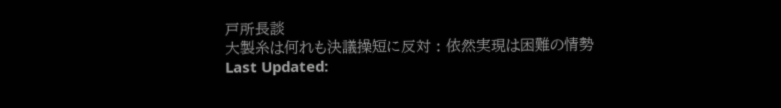戸所長談
大製糸は何れも決議操短に反対 : 依然実現は困難の情勢
Last Updated: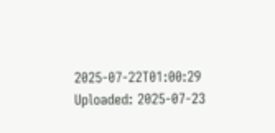2025-07-22T01:00:29
Uploaded: 2025-07-23